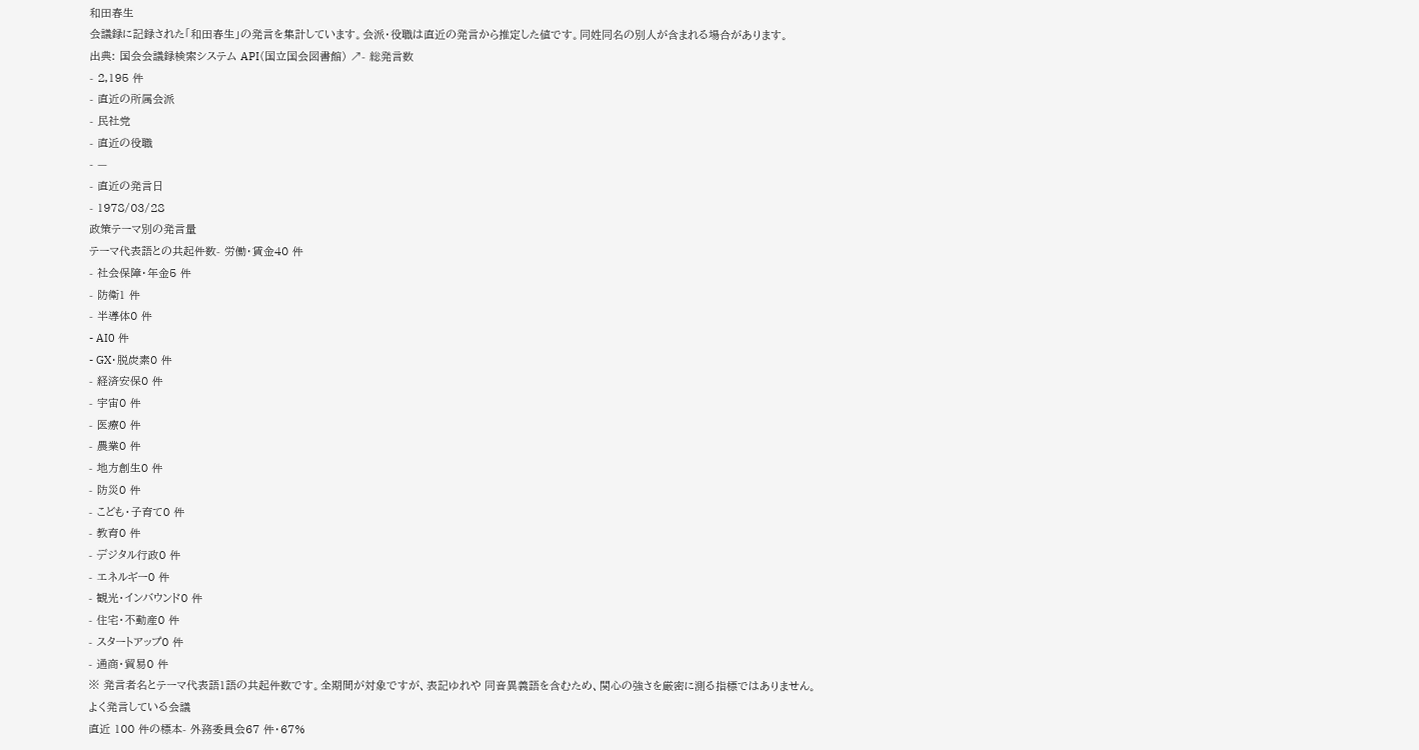和田春生
会議録に記録された「和田春生」の発言を集計しています。会派・役職は直近の発言から推定した値です。同姓同名の別人が含まれる場合があります。
出典: 国会会議録検索システム API(国立国会図書館) ↗- 総発言数
- 2,195 件
- 直近の所属会派
- 民社党
- 直近の役職
- —
- 直近の発言日
- 1978/03/28
政策テーマ別の発言量
テーマ代表語との共起件数- 労働・賃金40 件
- 社会保障・年金5 件
- 防衛1 件
- 半導体0 件
- AI0 件
- GX・脱炭素0 件
- 経済安保0 件
- 宇宙0 件
- 医療0 件
- 農業0 件
- 地方創生0 件
- 防災0 件
- こども・子育て0 件
- 教育0 件
- デジタル行政0 件
- エネルギー0 件
- 観光・インバウンド0 件
- 住宅・不動産0 件
- スタートアップ0 件
- 通商・貿易0 件
※ 発言者名とテーマ代表語1語の共起件数です。全期間が対象ですが、表記ゆれや 同音異義語を含むため、関心の強さを厳密に測る指標ではありません。
よく発言している会議
直近 100 件の標本- 外務委員会67 件・67%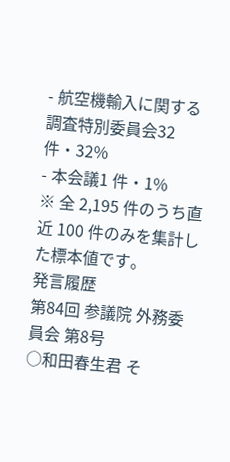- 航空機輸入に関する調査特別委員会32 件・32%
- 本会議1 件・1%
※ 全 2,195 件のうち直近 100 件のみを集計した標本値です。
発言履歴
第84回 参議院 外務委員会 第8号
○和田春生君 そ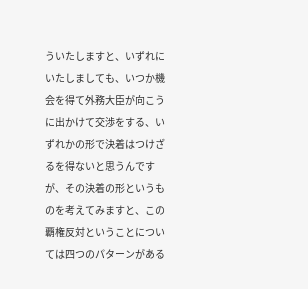ういたしますと、いずれにいたしましても、いつか機会を得て外務大臣が向こうに出かけて交渉をする、いずれかの形で決着はつけざるを得ないと思うんですが、その決着の形というものを考えてみますと、この覇権反対ということについては四つのパターンがある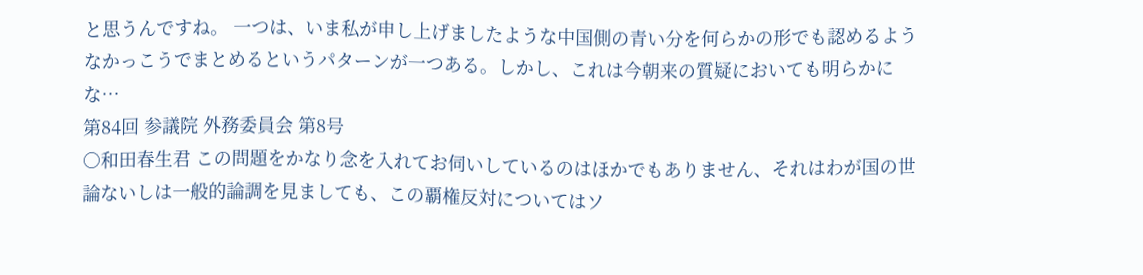と思うんですね。 一つは、いま私が申し上げましたような中国側の青い分を何らかの形でも認めるようなかっこうでまとめるというパターンが一つある。しかし、これは今朝来の質疑においても明らかにな…
第84回 参議院 外務委員会 第8号
○和田春生君 この問題をかなり念を入れてお伺いしているのはほかでもありません、それはわが国の世論ないしは一般的論調を見ましても、この覇権反対についてはソ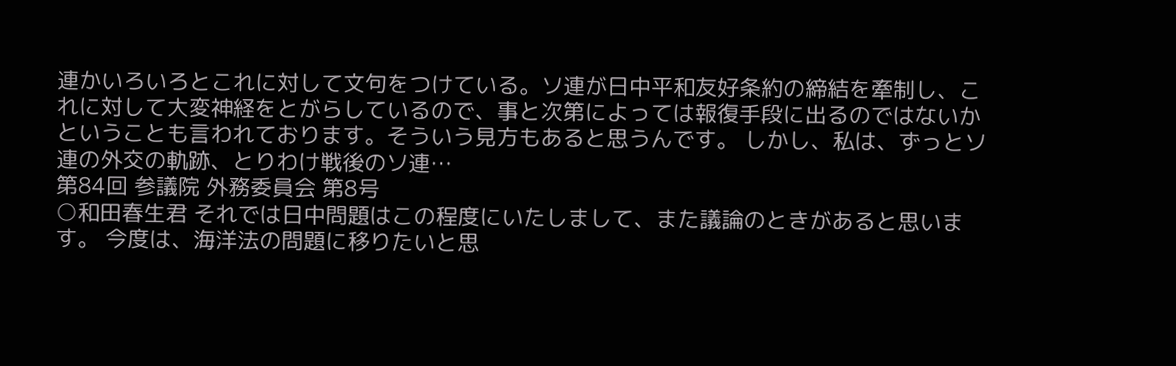連かいろいろとこれに対して文句をつけている。ソ連が日中平和友好条約の締結を牽制し、これに対して大変神経をとがらしているので、事と次第によっては報復手段に出るのではないかということも言われております。そういう見方もあると思うんです。 しかし、私は、ずっとソ連の外交の軌跡、とりわけ戦後のソ連…
第84回 参議院 外務委員会 第8号
○和田春生君 それでは日中問題はこの程度にいたしまして、また議論のときがあると思います。 今度は、海洋法の問題に移りたいと思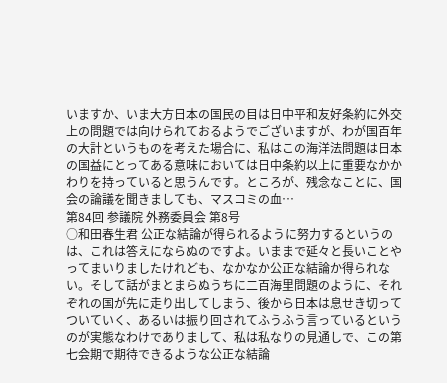いますか、いま大方日本の国民の目は日中平和友好条約に外交上の問題では向けられておるようでございますが、わが国百年の大計というものを考えた場合に、私はこの海洋法問題は日本の国益にとってある意味においては日中条約以上に重要なかかわりを持っていると思うんです。ところが、残念なことに、国会の論議を聞きましても、マスコミの血…
第84回 参議院 外務委員会 第8号
○和田春生君 公正な結論が得られるように努力するというのは、これは答えにならぬのですよ。いままで延々と長いことやってまいりましたけれども、なかなか公正な結論か得られない。そして話がまとまらぬうちに二百海里問題のように、それぞれの国が先に走り出してしまう、後から日本は息せき切ってついていく、あるいは振り回されてふうふう言っているというのが実態なわけでありまして、私は私なりの見通しで、この第七会期で期待できるような公正な結論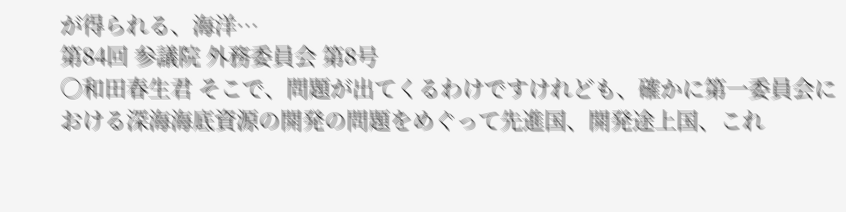が得られる、海洋…
第84回 参議院 外務委員会 第8号
○和田春生君 そこで、問題が出てくるわけですけれども、確かに第一委員会における深海海底資源の開発の問題をめぐって先進国、開発途上国、これ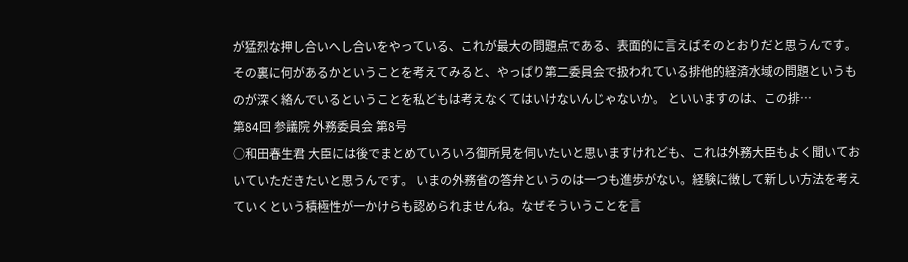が猛烈な押し合いへし合いをやっている、これが最大の問題点である、表面的に言えばそのとおりだと思うんです。その裏に何があるかということを考えてみると、やっぱり第二委員会で扱われている排他的経済水域の問題というものが深く絡んでいるということを私どもは考えなくてはいけないんじゃないか。 といいますのは、この排…
第84回 参議院 外務委員会 第8号
○和田春生君 大臣には後でまとめていろいろ御所見を伺いたいと思いますけれども、これは外務大臣もよく聞いておいていただきたいと思うんです。 いまの外務省の答弁というのは一つも進歩がない。経験に徴して新しい方法を考えていくという積極性が一かけらも認められませんね。なぜそういうことを言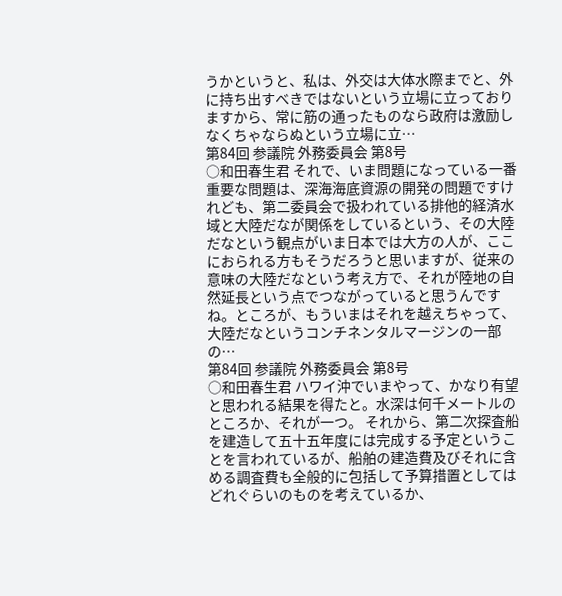うかというと、私は、外交は大体水際までと、外に持ち出すべきではないという立場に立っておりますから、常に筋の通ったものなら政府は激励しなくちゃならぬという立場に立…
第84回 参議院 外務委員会 第8号
○和田春生君 それで、いま問題になっている一番重要な問題は、深海海底資源の開発の問題ですけれども、第二委員会で扱われている排他的経済水域と大陸だなが関係をしているという、その大陸だなという観点がいま日本では大方の人が、ここにおられる方もそうだろうと思いますが、従来の意味の大陸だなという考え方で、それが陸地の自然延長という点でつながっていると思うんですね。ところが、もういまはそれを越えちゃって、大陸だなというコンチネンタルマージンの一部の…
第84回 参議院 外務委員会 第8号
○和田春生君 ハワイ沖でいまやって、かなり有望と思われる結果を得たと。水深は何千メートルのところか、それが一つ。 それから、第二次探査船を建造して五十五年度には完成する予定ということを言われているが、船舶の建造費及びそれに含める調査費も全般的に包括して予算措置としてはどれぐらいのものを考えているか、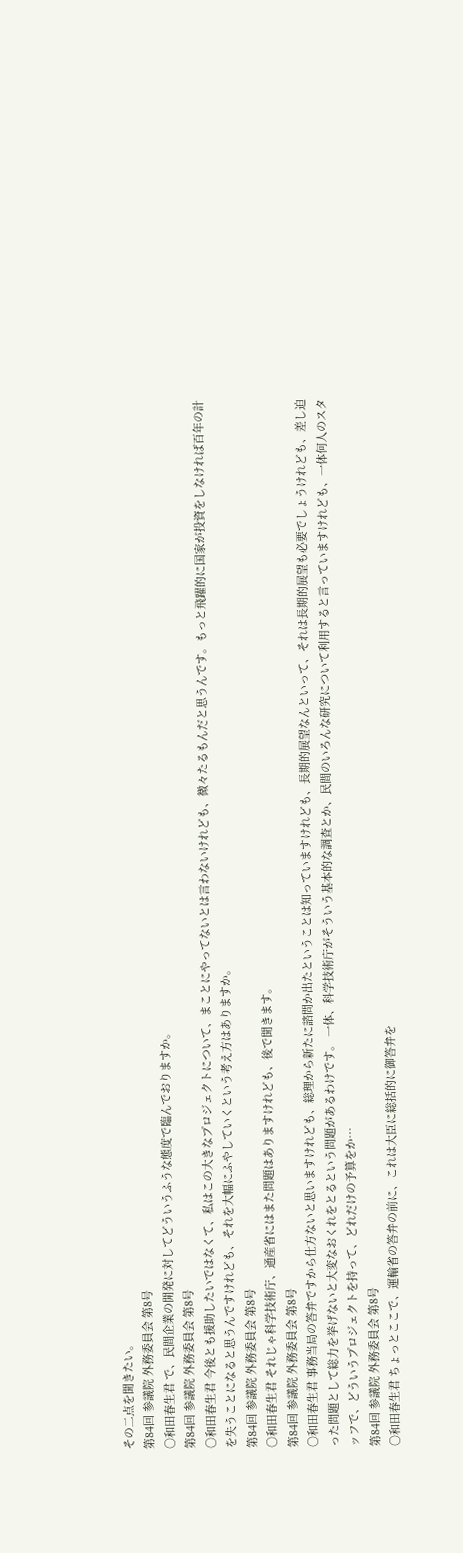その二点を聞きたい。
第84回 参議院 外務委員会 第8号
○和田春生君 で、民間企業の開発に対してどういうふうな態度で臨んでおりますか。
第84回 参議院 外務委員会 第8号
○和田春生君 今後とも援助したいではなくて、私はこの大きなプロジェクトについて、まことにやってないとは言わないけれども、微々たるもんだと思うんです。もっと飛躍的に国家が投資をしなければ百年の計を失うことになると思うんですけれども、それを大幅にふやしていくという考え方はありますか。
第84回 参議院 外務委員会 第8号
○和田春生君 それじゃ科学技術庁、通産省にはまた問題はありますけれども、後で聞きます。
第84回 参議院 外務委員会 第8号
○和田春生君 事務当局の答弁ですから仕方ないと思いますけれども、総理から新たに諮問か出たということは知っていますけれども、長期的展望なんといって、それは長期的展望も必要でしょうけれども、差し迫った問題として総力を挙げないと大変なおくれをとるという問題があるわけです。 一体、科学技術庁がそういう基本的な調査とか、民間のいろんな研究について利用すると言っていますけれども、一体何人のスタッフで、どういうプロジェクトを持って、どれだけの予算をか…
第84回 参議院 外務委員会 第8号
○和田春生君 ちょっとここで、運輸省の答弁の前に、これは大臣に総括的に御答弁を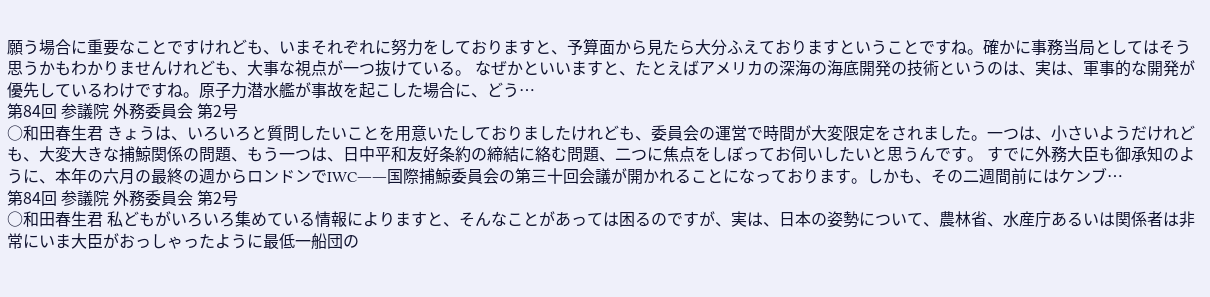願う場合に重要なことですけれども、いまそれぞれに努力をしておりますと、予算面から見たら大分ふえておりますということですね。確かに事務当局としてはそう思うかもわかりませんけれども、大事な視点が一つ抜けている。 なぜかといいますと、たとえばアメリカの深海の海底開発の技術というのは、実は、軍事的な開発が優先しているわけですね。原子力潜水艦が事故を起こした場合に、どう…
第84回 参議院 外務委員会 第2号
○和田春生君 きょうは、いろいろと質問したいことを用意いたしておりましたけれども、委員会の運営で時間が大変限定をされました。一つは、小さいようだけれども、大変大きな捕鯨関係の問題、もう一つは、日中平和友好条約の締結に絡む問題、二つに焦点をしぼってお伺いしたいと思うんです。 すでに外務大臣も御承知のように、本年の六月の最終の週からロンドンでIWC――国際捕鯨委員会の第三十回会議が開かれることになっております。しかも、その二週間前にはケンブ…
第84回 参議院 外務委員会 第2号
○和田春生君 私どもがいろいろ集めている情報によりますと、そんなことがあっては困るのですが、実は、日本の姿勢について、農林省、水産庁あるいは関係者は非常にいま大臣がおっしゃったように最低一船団の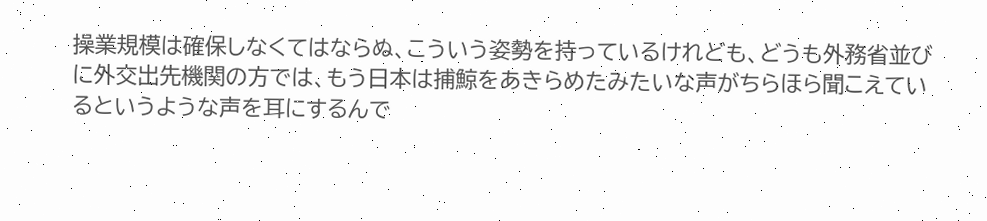操業規模は確保しなくてはならぬ、こういう姿勢を持っているけれども、どうも外務省並びに外交出先機関の方では、もう日本は捕鯨をあきらめたみたいな声がちらほら聞こえているというような声を耳にするんで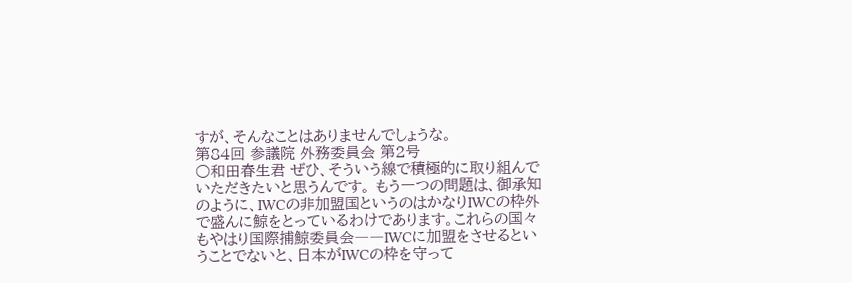すが、そんなことはありませんでしょうな。
第84回 参議院 外務委員会 第2号
○和田春生君 ぜひ、そういう線で積極的に取り組んでいただきたいと思うんです。 もう一つの問題は、御承知のように、IWCの非加盟国というのはかなりIWCの枠外で盛んに鯨をとっているわけであります。これらの国々もやはり国際捕鯨委員会――IWCに加盟をさせるということでないと、日本がIWCの枠を守って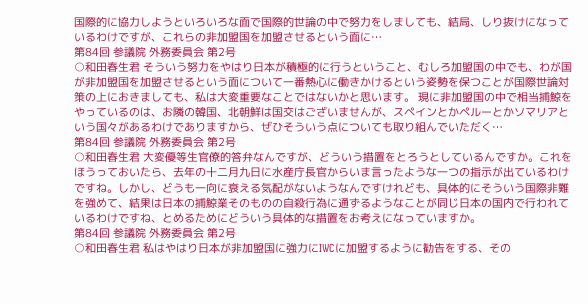国際的に協力しようといろいろな面で国際的世論の中で努力をしましても、結局、しり抜けになっているわけですが、これらの非加盟国を加盟させるという面に…
第84回 参議院 外務委員会 第2号
○和田春生君 そういう努力をやはり日本が積極的に行うということ、むしろ加盟国の中でも、わが国が非加盟国を加盟させるという面について一番熱心に働きかけるという姿勢を保つことが国際世論対策の上におきましても、私は大変重要なことではないかと思います。 現に非加盟国の中で相当捕鯨をやっているのは、お隣の韓国、北朝鮮は国交はございませんが、スペインとかペルーとかソマリアという国々があるわけでありますから、ぜひそういう点についても取り組んでいただく…
第84回 参議院 外務委員会 第2号
○和田春生君 大変優等生官僚的答弁なんですが、どういう措置をとろうとしているんですか。これをほうっておいたら、去年の十二月九日に水産庁長官からいま言ったような一つの指示が出ているわけですね。しかし、どうも一向に衰える気配がないようなんですけれども、具体的にそういう国際非難を強めて、結果は日本の捕鯨業そのものの自殺行為に通ずるようなことが同じ日本の国内で行われているわけですね、とめるためにどういう具体的な措置をお考えになっていますか。
第84回 参議院 外務委員会 第2号
○和田春生君 私はやはり日本が非加盟国に強力にIWCに加盟するように勧告をする、その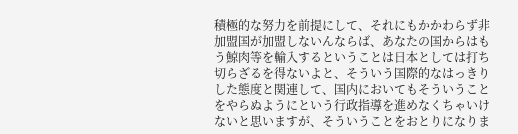積極的な努力を前提にして、それにもかかわらず非加盟国が加盟しないんならば、あなたの国からはもう鯨肉等を輸入するということは日本としては打ち切らざるを得ないよと、そういう国際的なはっきりした態度と関連して、国内においてもそういうことをやらぬようにという行政指導を進めなくちゃいけないと思いますが、そういうことをおとりになりま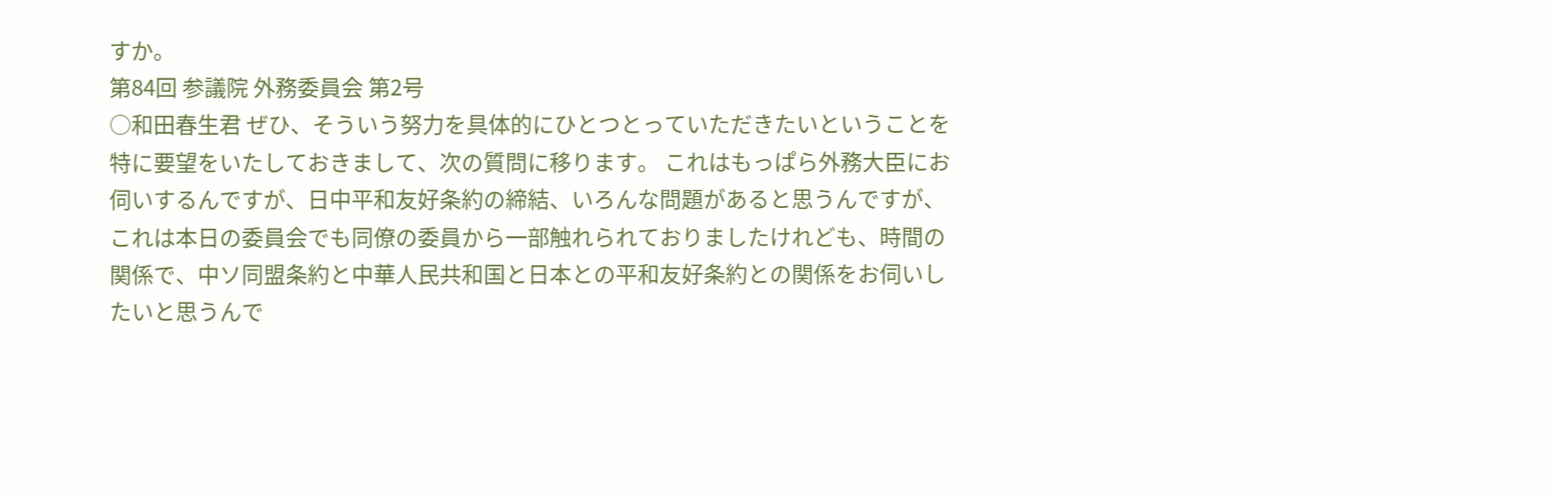すか。
第84回 参議院 外務委員会 第2号
○和田春生君 ぜひ、そういう努力を具体的にひとつとっていただきたいということを特に要望をいたしておきまして、次の質問に移ります。 これはもっぱら外務大臣にお伺いするんですが、日中平和友好条約の締結、いろんな問題があると思うんですが、これは本日の委員会でも同僚の委員から一部触れられておりましたけれども、時間の関係で、中ソ同盟条約と中華人民共和国と日本との平和友好条約との関係をお伺いしたいと思うんで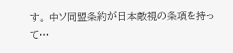す。 中ソ同盟条約が日本敵視の条項を持って…